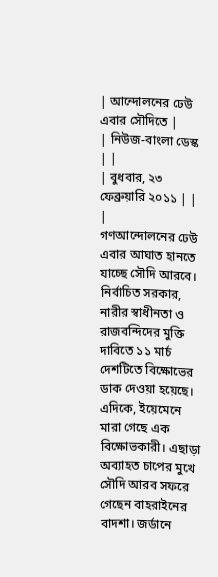| আন্দোলনের ঢেউ এবার সৌদিতে |
| নিউজ-বাংলা ডেস্ক | |
| বুধবার, ২৩ ফেব্রুয়ারি ২০১১ | |
|
গণআন্দোলনের ঢেউ এবার আঘাত হানতে যাচ্ছে সৌদি আরবে। নির্বাচিত সরকার, নারীর স্বাধীনতা ও রাজবন্দিদের মুক্তি দাবিতে ১১ মার্চ দেশটিতে বিক্ষোভের ডাক দেওয়া হয়েছে।
এদিকে, ইয়েমেনে মারা গেছে এক বিক্ষোভকারী। এছাড়া অব্যাহত চাপের মুখে সৌদি আরব সফরে গেছেন বাহরাইনের বাদশা। জর্ডানে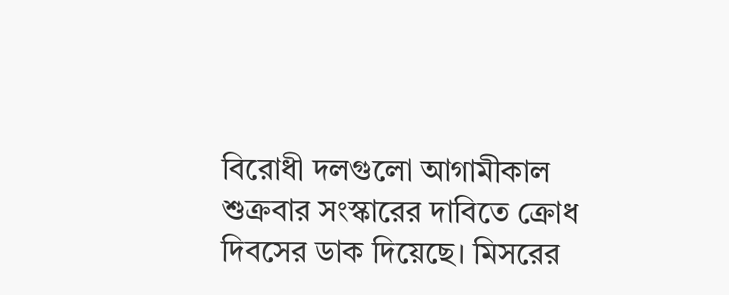বিরোধী দলগুলো আগামীকাল শুক্রবার সংস্কারের দাবিতে ক্রোধ দিবসের ডাক দিয়েছে। মিসরের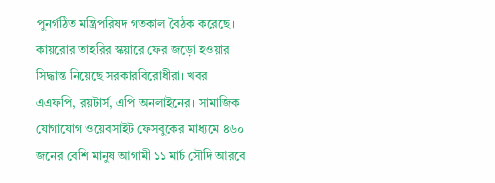পুনর্গঠিত মন্ত্রিপরিষদ গতকাল বৈঠক করেছে। কায়রোর তাহরির স্কয়ারে ফের জড়ো হওয়ার সিদ্ধান্ত নিয়েছে সরকারবিরোধীরা। খবর এএফপি, রয়টার্স, এপি অনলাইনের। সামাজিক যোগাযোগ ওয়েবসাইট ফেসবুকের মাধ্যমে ৪৬০ জনের বেশি মানুষ আগামী ১১ মার্চ সৌদি আরবে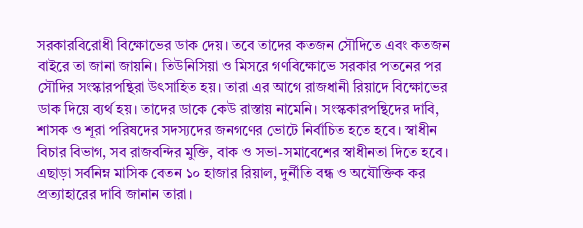সরকারবিরোধী বিক্ষোভের ডাক দেয়। তবে তাদের কতজন সৌদিতে এবং কতজন বাইরে তা জানা জায়নি। তিউনিসিয়া ও মিসরে গণবিক্ষোভে সরকার পতনের পর সৌদির সংস্কারপন্থিরা উৎসাহিত হয়। তারা এর আগে রাজধানী রিয়াদে বিক্ষোভের ডাক দিয়ে ব্যর্থ হয়। তাদের ডাকে কেউ রাস্তায় নামেনি। সংস্ককারপন্থিদের দাবি, শাসক ও শূরা পরিষদের সদস্যদের জনগণের ভোটে নির্বাচিত হতে হবে। স্বাধীন বিচার বিভাগ, সব রাজবন্দির মুক্তি, বাক ও সভা-সমাবেশের স্বাধীনতা দিতে হবে। এছাড়া সর্বনিম্ন মাসিক বেতন ১০ হাজার রিয়াল, দুর্নীতি বন্ধ ও অযৌক্তিক কর প্রত্যাহারের দাবি জানান তারা।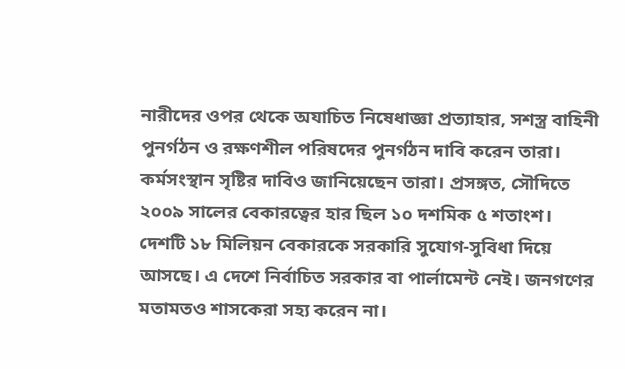নারীদের ওপর থেকে অযাচিত নিষেধাজ্ঞা প্রত্যাহার, সশস্ত্র বাহিনী পুনর্গঠন ও রক্ষণশীল পরিষদের পুনর্গঠন দাবি করেন তারা। কর্মসংস্থান সৃষ্টির দাবিও জানিয়েছেন তারা। প্রসঙ্গত, সৌদিতে ২০০৯ সালের বেকারত্বের হার ছিল ১০ দশমিক ৫ শতাংশ। দেশটি ১৮ মিলিয়ন বেকারকে সরকারি সুযোগ-সুবিধা দিয়ে আসছে। এ দেশে নির্বাচিত সরকার বা পার্লামেন্ট নেই। জনগণের মতামতও শাসকেরা সহ্য করেন না।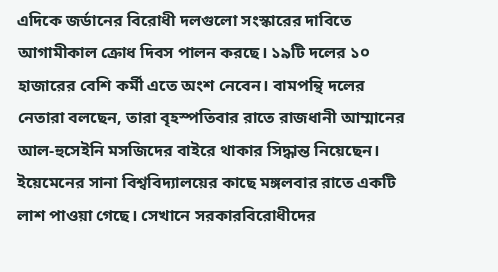এদিকে জর্ডানের বিরোধী দলগুলো সংস্কারের দাবিতে আগামীকাল ক্রোধ দিবস পালন করছে। ১৯টি দলের ১০ হাজারের বেশি কর্মী এতে অংশ নেবেন। বামপন্থি দলের নেতারা বলছেন, তারা বৃহস্পতিবার রাতে রাজধানী আম্মানের আল-হুসেইনি মসজিদের বাইরে থাকার সিদ্ধান্ত নিয়েছেন। ইয়েমেনের সানা বিশ্ববিদ্যালয়ের কাছে মঙ্গলবার রাতে একটি লাশ পাওয়া গেছে। সেখানে সরকারবিরোধীদের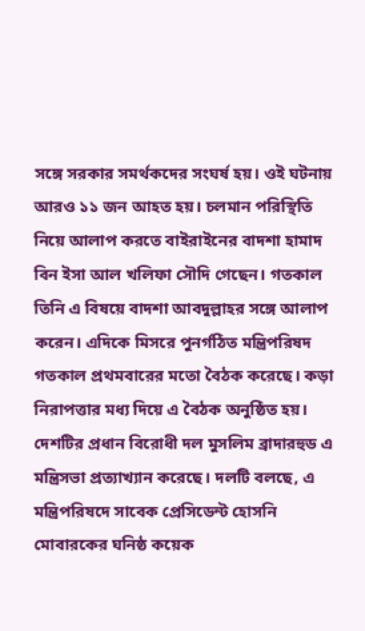সঙ্গে সরকার সমর্থকদের সংঘর্ষ হয়। ওই ঘটনায় আরও ১১ জন আহত হয়। চলমান পরিস্থিতি নিয়ে আলাপ করতে বাইরাইনের বাদশা হামাদ বিন ইসা আল খলিফা সৌদি গেছেন। গতকাল তিনি এ বিষয়ে বাদশা আবদুল্লাহর সঙ্গে আলাপ করেন। এদিকে মিসরে পুনর্গঠিত মন্ত্রিপরিষদ গতকাল প্রথমবারের মতো বৈঠক করেছে। কড়া নিরাপত্তার মধ্য দিয়ে এ বৈঠক অনুষ্ঠিত হয়। দেশটির প্রধান বিরোধী দল মুসলিম ব্রাদারহুড এ মন্ত্রিসভা প্রত্যাখ্যান করেছে। দলটি বলছে, এ মন্ত্রিপরিষদে সাবেক প্রেসিডেন্ট হোসনি মোবারকের ঘনিষ্ঠ কয়েক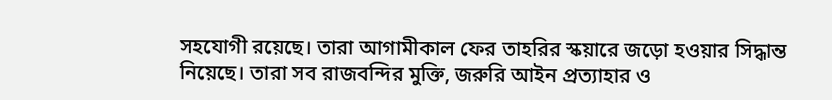সহযোগী রয়েছে। তারা আগামীকাল ফের তাহরির স্কয়ারে জড়ো হওয়ার সিদ্ধান্ত নিয়েছে। তারা সব রাজবন্দির মুক্তি, জরুরি আইন প্রত্যাহার ও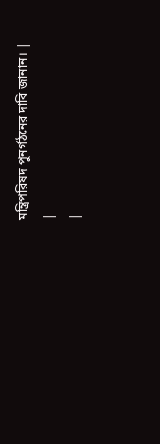মন্ত্রিপরিষদ পুনর্গঠনের দাবি জানান। |
|
|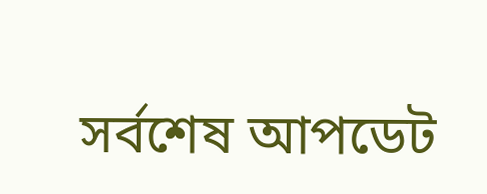সর্বশেষ আপডেট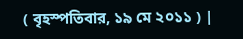( বৃহস্পতিবার, ১৯ মে ২০১১ ) |